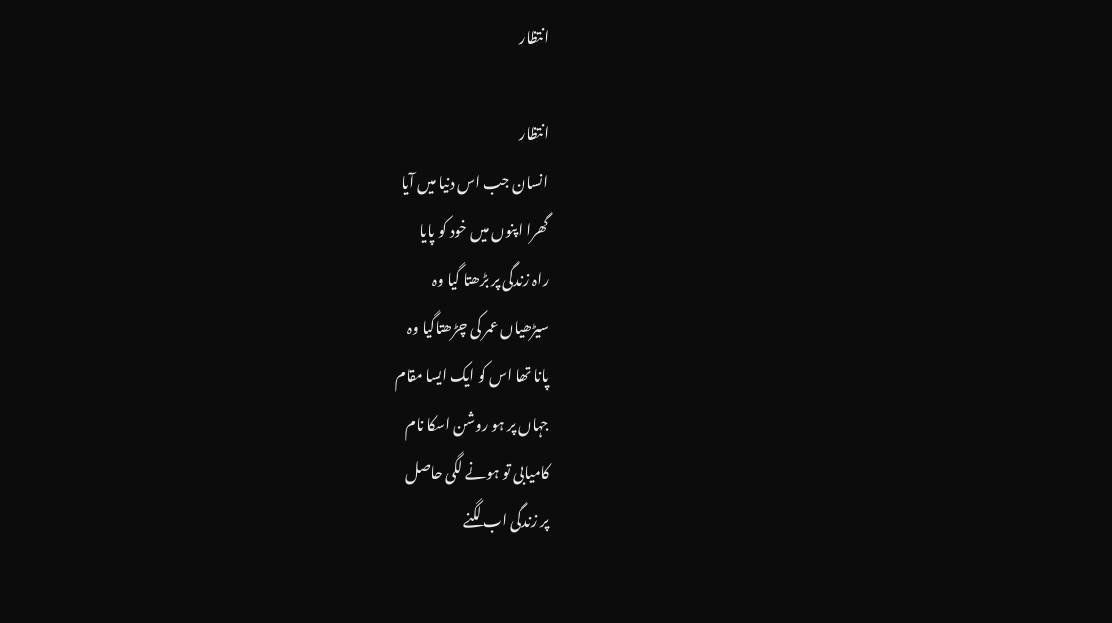انتظار

انتظار
انسان جب اس دنیا میں آیا
گھرا اپنوں میں خود کو پایا
راہ زندگی پر بڑھتا گیا وہ
سیڑھیاں عمر کی چڑھتاگیا وہ
پانا تھا اس کو ایک ایسا مقام
جہاں پر ہو روشن اسکا نام
کامیابی تو ہونے لگی حاصل
پر زندگی اب لگنے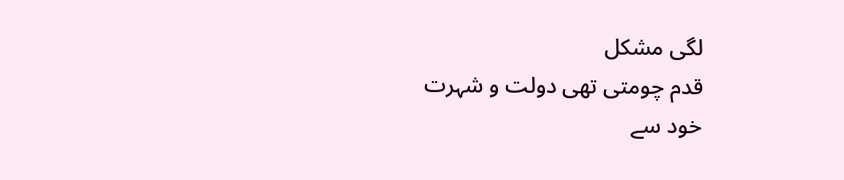لگی مشکل
قدم چومتی تھی دولت و شہرت
خود سے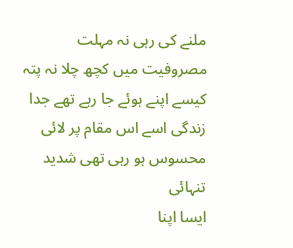ملنے کی رہی نہ مہلت
مصروفیت میں کچھ چلا نہ پتہ
کیسے اپنے ہوئے جا رہے تھے جدا
زندگی اسے اس مقام پر لائی
محسوس ہو رہی تھی شدید تنہائی
ایسا اپنا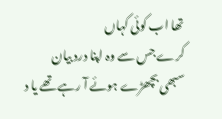تھا اب کوئی کہاں
کرے جس سے وہ اپنا درد بیان
سبھی بچھڑے ہوئے آ رہے تھے یا د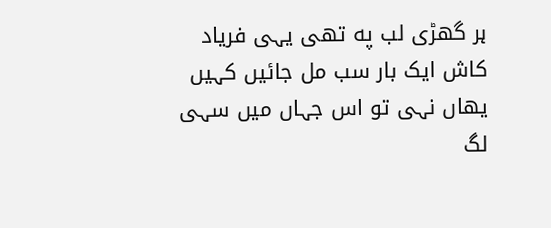ہر گھڑی لب په تھی یہی فریاد
کاش ایک بار سب مل جائیں کہیں
یھاں نہی تو اس جہاں میں سہی
لگ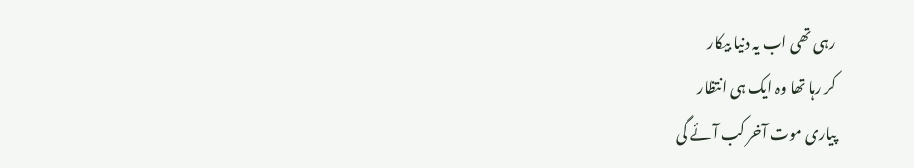رہی تھی اب یہ دنیا بیکار
کر رہا تھا وہ ایک ہی انتظار
پیاری موت آخر کب آئے گی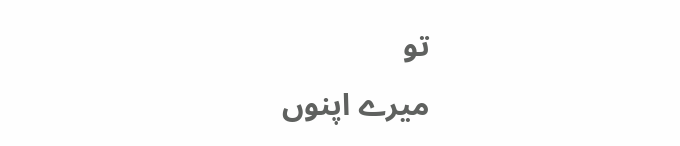تو
میرے اپنوں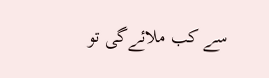سے کب ملائےگی تو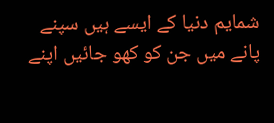شمایم دنیا کے ایسے ہیں سپنے
پانے میں جن کو کھو جائیں اپنے